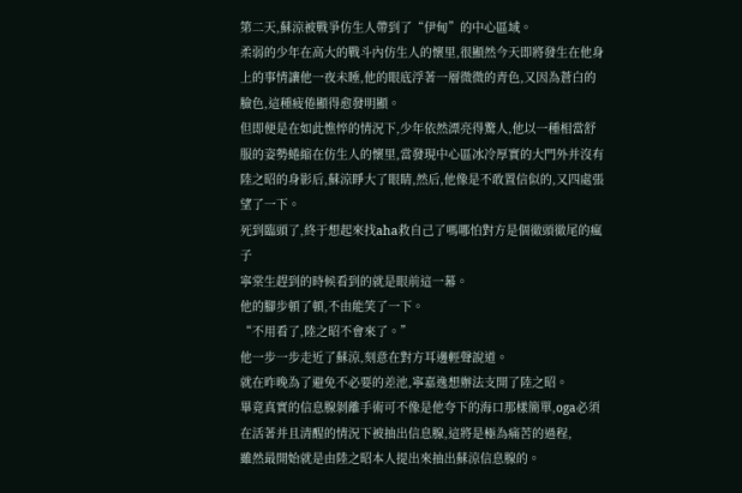第二天,蘇涼被戰爭仿生人帶到了“伊甸”的中心區域。
柔弱的少年在高大的戰斗內仿生人的懷里,很顯然今天即將發生在他身上的事情讓他一夜未睡,他的眼底浮著一層微微的青色,又因為蒼白的臉色,這種疲倦顯得愈發明顯。
但即便是在如此憔悴的情況下,少年依然漂亮得驚人,他以一種相當舒服的姿勢蜷縮在仿生人的懷里,當發現中心區冰冷厚實的大門外并沒有陸之昭的身影后,蘇涼睜大了眼睛,然后,他像是不敢置信似的,又四處張望了一下。
死到臨頭了,終于想起來找aha救自己了嗎哪怕對方是個徹頭徹尾的瘋子
寧棠生趕到的時候看到的就是眼前這一幕。
他的腳步頓了頓,不由能笑了一下。
“不用看了,陸之昭不會來了。”
他一步一步走近了蘇涼,刻意在對方耳邊輕聲說道。
就在昨晚為了避免不必要的差池,寧嘉逸想辦法支開了陸之昭。
畢竟真實的信息腺剝離手術可不像是他夸下的海口那樣簡單,oga必須在活著并且清醒的情況下被抽出信息腺,這將是極為痛苦的過程,
雖然最開始就是由陸之昭本人提出來抽出蘇涼信息腺的。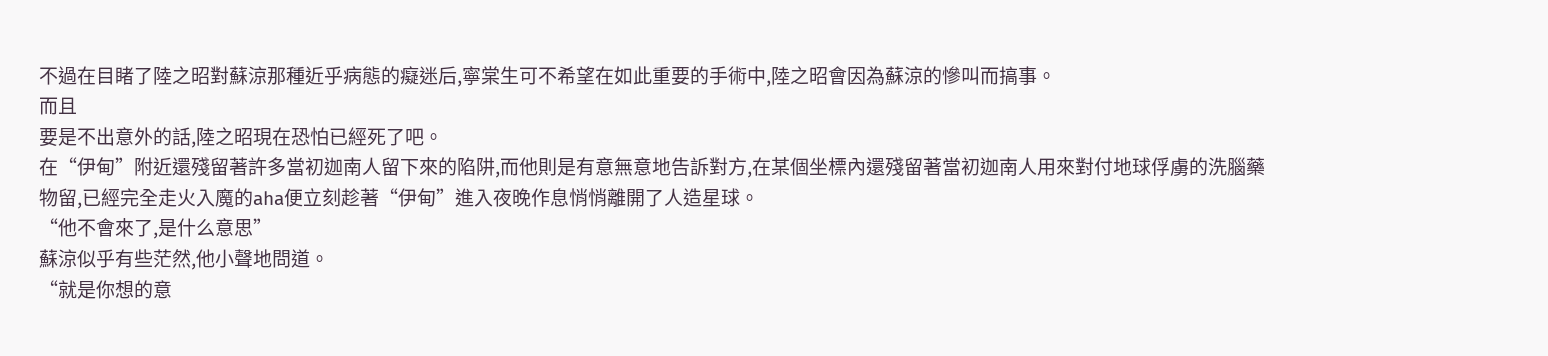不過在目睹了陸之昭對蘇涼那種近乎病態的癡迷后,寧棠生可不希望在如此重要的手術中,陸之昭會因為蘇涼的慘叫而搞事。
而且
要是不出意外的話,陸之昭現在恐怕已經死了吧。
在“伊甸”附近還殘留著許多當初迦南人留下來的陷阱,而他則是有意無意地告訴對方,在某個坐標內還殘留著當初迦南人用來對付地球俘虜的洗腦藥物留,已經完全走火入魔的aha便立刻趁著“伊甸”進入夜晚作息悄悄離開了人造星球。
“他不會來了,是什么意思”
蘇涼似乎有些茫然,他小聲地問道。
“就是你想的意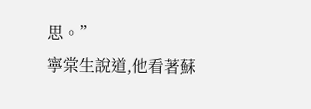思。”
寧棠生說道,他看著蘇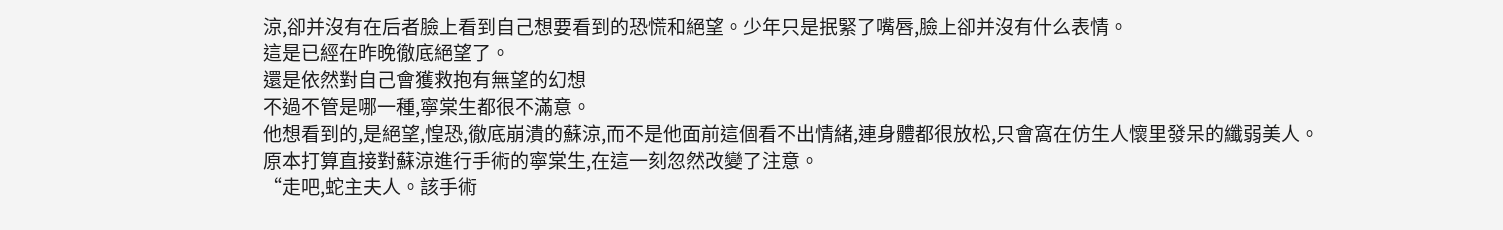涼,卻并沒有在后者臉上看到自己想要看到的恐慌和絕望。少年只是抿緊了嘴唇,臉上卻并沒有什么表情。
這是已經在昨晚徹底絕望了。
還是依然對自己會獲救抱有無望的幻想
不過不管是哪一種,寧棠生都很不滿意。
他想看到的,是絕望,惶恐,徹底崩潰的蘇涼,而不是他面前這個看不出情緒,連身體都很放松,只會窩在仿生人懷里發呆的纖弱美人。
原本打算直接對蘇涼進行手術的寧棠生,在這一刻忽然改變了注意。
“走吧,蛇主夫人。該手術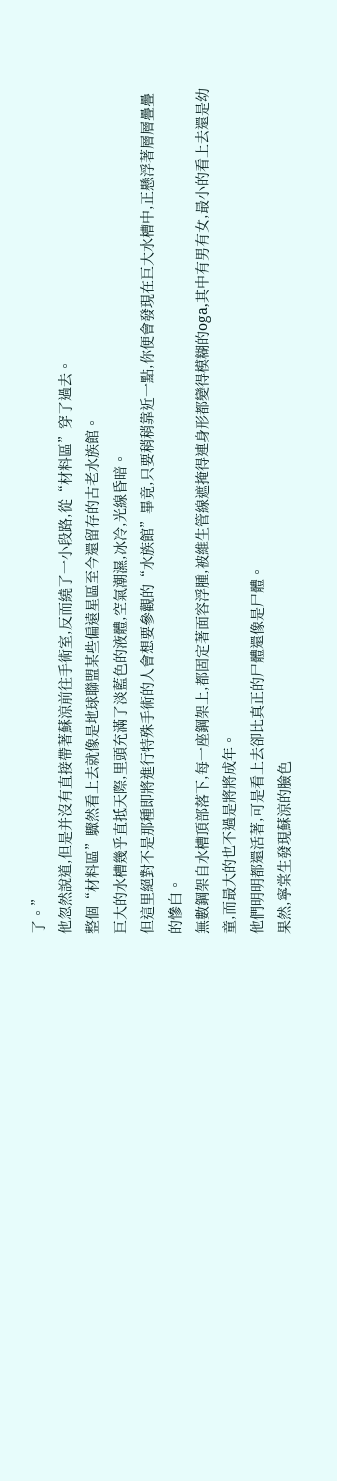了。”
他忽然說道,但是并沒有直接帶著蘇涼前往手術室,反而繞了一小段路,從“材料區”穿了過去。
整個“材料區”驟然看上去就像是地球聯盟某些偏遠星區至今還留存的古老水族館。
巨大的水槽幾乎直抵天際,里頭充滿了淡藍色的液體,空氣潮濕,冰冷,光線昏暗。
但這里絕對不是那種即將進行特殊手術的人會想要參觀的“水族館”畢竟,只要稍稍靠近一點,你便會發現在巨大水槽中,正懸浮著層層疊疊的慘白。
無數鋼架自水槽頂部落下,每一座鋼架上,都固定著面容浮腫,被維生管線遮掩得連身形都變得模糊的oga,其中有男有女,最小的看上去還是幼童,而最大的也不過是將將成年。
他們明明都還活著,可是看上去卻比真正的尸體還像是尸體。
果然,寧棠生發現蘇涼的臉色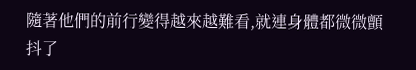隨著他們的前行變得越來越難看,就連身體都微微顫抖了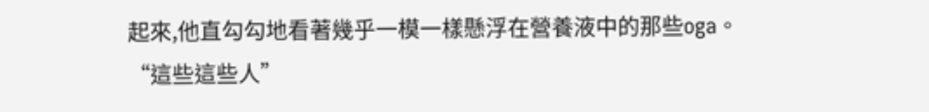起來,他直勾勾地看著幾乎一模一樣懸浮在營養液中的那些oga。
“這些這些人”